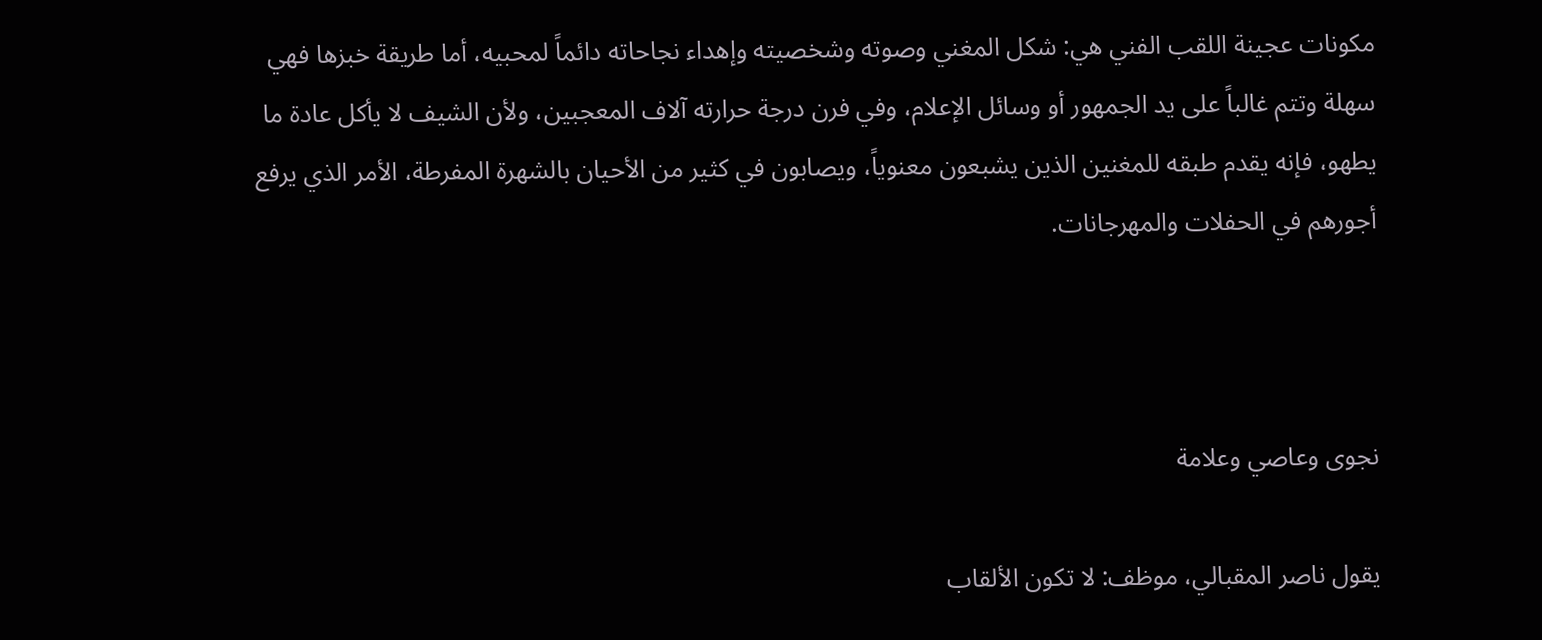مكونات عجينة اللقب الفني هي: شكل المغني وصوته وشخصيته وإهداء نجاحاته دائماً لمحبيه، أما طريقة خبزها فهي سهلة وتتم غالباً على يد الجمهور أو وسائل الإعلام، وفي فرن درجة حرارته آلاف المعجبين، ولأن الشيف لا يأكل عادة ما يطهو، فإنه يقدم طبقه للمغنين الذين يشبعون معنوياً، ويصابون في كثير من الأحيان بالشهرة المفرطة، الأمر الذي يرفع أجورهم في الحفلات والمهرجانات.



نجوى وعاصي وعلامة

يقول ناصر المقبالي، موظف: لا تكون الألقاب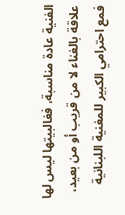الفنية عادة مناسبة، فغالبيتها ليس لها علاقة بالغناء لا من قريب أو من بعيد، فمع احترامي الكبير للمغنية اللبنانية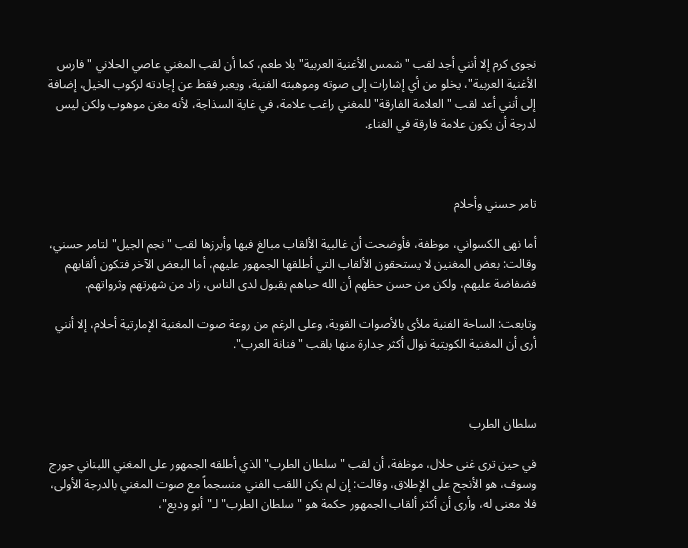نجوى كرم إلا أنني أجد لقب "شمس الأغنية العربية" بلا طعم، كما أن لقب المغني عاصي الحلاني "فارس الأغنية العربية"، يخلو من أي إشارات إلى صوته وموهبته الفنية، ويعبر فقط عن إجادته لركوب الخيل، إضافة إلى أنني أعد لقب "العلامة الفارقة" للمغني راغب علامة، في غاية السذاجة، لأنه مغن موهوب ولكن ليس لدرجة أن يكون علامة فارقة في الغناء.



تامر حسني وأحلام

أما نهى الكسواني، موظفة، فأوضحت أن غالبية الألقاب مبالغ فيها وأبرزها لقب "نجم الجيل" لتامر حسني، وقالت: بعض المغنين لا يستحقون الألقاب التي أطلقها الجمهور عليهم، أما البعض الآخر فتكون ألقابهم فضفاضة عليهم، ولكن من حسن حظهم أن الله حباهم بقبول لدى الناس، زاد من شهرتهم وثرواتهم.

وتابعت: الساحة الفنية ملأى بالأصوات القوية، وعلى الرغم من روعة صوت المغنية الإمارتية أحلام، إلا أنني أرى أن المغنية الكويتية نوال أكثر جدارة منها بلقب "فنانة العرب".



سلطان الطرب

في حين ترى غنى حلال، موظفة، أن لقب "سلطان الطرب" الذي أطلقه الجمهور على المغني اللبناني جورج وسوف، هو الأنجح على الإطلاق، وقالت: إن لم يكن اللقب الفني منسجماً مع صوت المغني بالدرجة الأولى، فلا معنى له، وأرى أن أكثر ألقاب الجمهور حكمة هو "سلطان الطرب" لـ"أبو وديع"،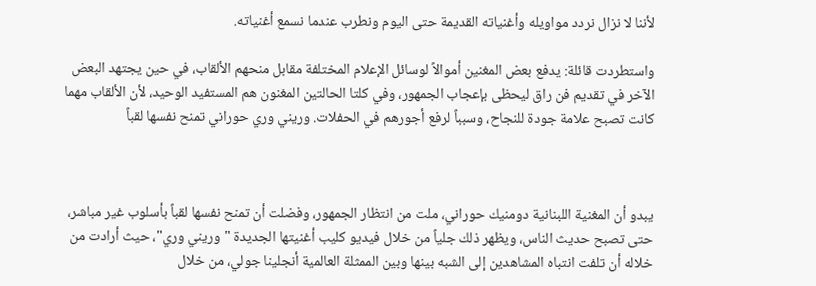لأننا لا نزال نردد مواويله وأغنياته القديمة حتى اليوم ونطرب عندما نسمع أغنياته.

واستطردت قائلة: يدفع بعض المغنين أموالاً لوسائل الإعلام المختلفة مقابل منحهم الألقاب، في حين يجتهد البعض الآخر في تقديم فن راق ليحظى بإعجاب الجمهور، وفي كلتا الحالتين المغنون هم المستفيد الوحيد، لأن الألقاب مهما كانت تصبح علامة جودة للنجاح، وسبباً لرفع أجورهم في الحفلات. وريني وري حوراني تمنح نفسها لقباً



يبدو أن المغنية اللبنانية دومنيك حوراني، ملت من انتظار الجمهور، وفضلت أن تمنح نفسها لقباً بأسلوب غير مباشر، حتى تصبح حديث الناس، ويظهر ذلك جلياً من خلال فيديو كليب أغنيتها الجديدة "وريني وري"، حيث أرادت من خلاله أن تلفت انتباه المشاهدين إلى الشبه بينها وبين الممثلة العالمية أنجلينا جولي، من خلال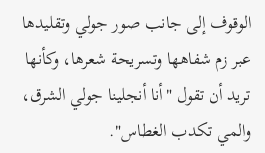الوقوف إلى جانب صور جولي وتقليدها عبر زم شفاهها وتسريحة شعرها، وكأنها تريد أن تقول "أنا أنجلينا جولي الشرق، والمي تكدب الغطاس".